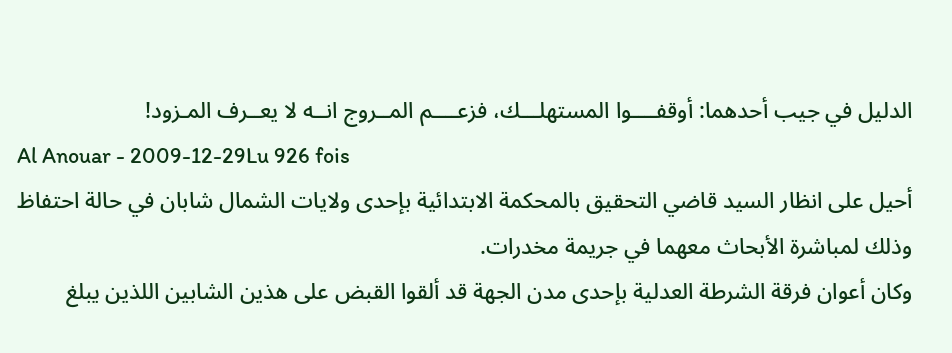الدليل في جيب أحدهما: أوقفــــوا المستهلـــك، فزعــــم المــروج انــه لا يعــرف المـزود!
Al Anouar - 2009-12-29Lu 926 fois
أحيل على انظار السيد قاضي التحقيق بالمحكمة الابتدائية بإحدى ولايات الشمال شابان في حالة احتفاظ وذلك لمباشرة الأبحاث معهما في جريمة مخدرات.
وكان أعوان فرقة الشرطة العدلية بإحدى مدن الجهة قد ألقوا القبض على هذين الشابين اللذين يبلغ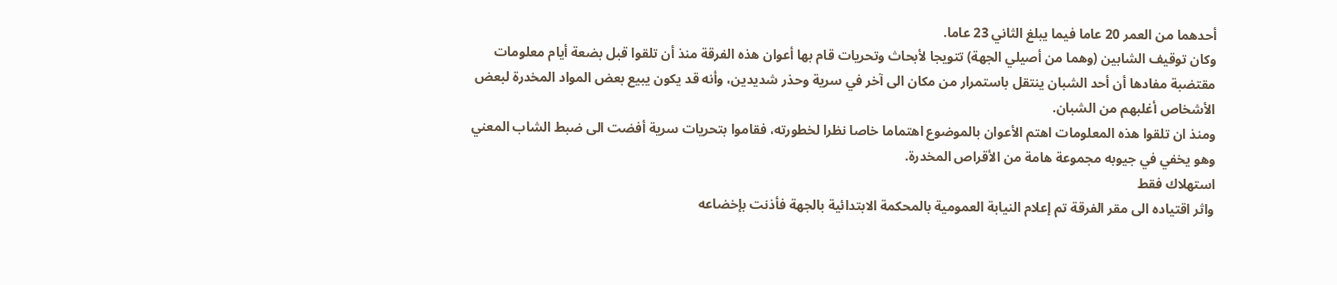أحدهما من العمر 20 عاما فيما يبلغ الثاني 23 عاما.
وكان توقيف الشابين (وهما من أصيلي الجهة) تتويجا لأبحاث وتحريات قام بها أعوان هذه الفرقة منذ أن تلقوا قبل بضعة أيام معلومات مقتضبة مفادها أن أحد الشبان ينتقل باستمرار من مكان الى آخر في سرية وحذر شديدين، وأنه قد يكون يبيع بعض المواد المخدرة لبعض الأشخاص أغلبهم من الشبان.
ومنذ ان تلقوا هذه المعلومات اهتم الأعوان بالموضوع اهتماما خاصا نظرا لخطورته، فقاموا بتحريات سرية أفضت الى ضبط الشاب المعني وهو يخفي في جيوبه مجموعة هامة من الأقراص المخدرة.
استهلاك فقط
واثر اقتياده الى مقر الفرقة تم إعلام النيابة العمومية بالمحكمة الابتدائية بالجهة فأذنت بإخضاعه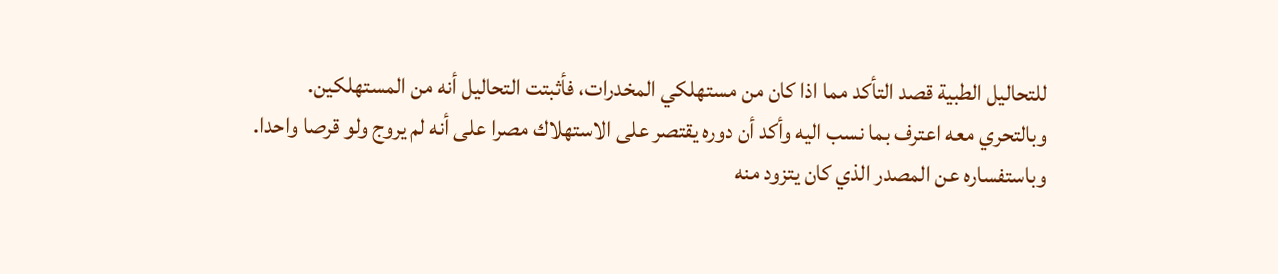للتحاليل الطبية قصد التأكد مما اذا كان من مستهلكي المخدرات، فأثبتت التحاليل أنه من المستهلكين.
وبالتحري معه اعترف بما نسب اليه وأكد أن دوره يقتصر على الاستهلاك مصرا على أنه لم يروج ولو قرصا واحدا.
وباستفساره عن المصدر الذي كان يتزود منه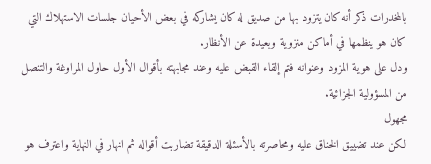بالمخدرات ذكر أنه كان يتزود بها من صديق له كان يشاركه في بعض الأحيان جلسات الاستهلاك التي كان هو ينظمها في أماكن منزوية وبعيدة عن الأنظار.
ودل على هوية المزود وعنوانه فتم إلقاء القبض عليه وعند مجابهته بأقوال الأول حاول المراوغة والتنصل من المسؤولية الجزائية.
مجهول
لكن عند تضييق الخناق عليه ومحاصرته بالأسئلة الدقيقة تضاربت أقواله ثم انهار في النهاية واعترف هو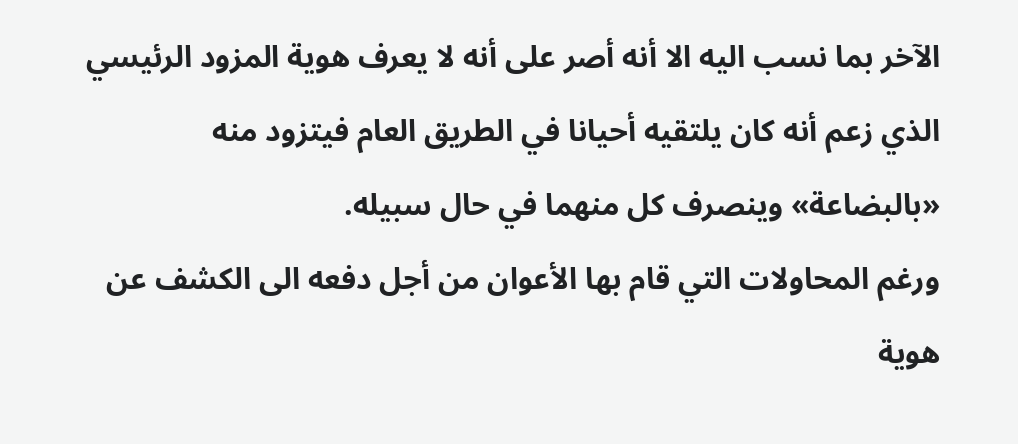الآخر بما نسب اليه الا أنه أصر على أنه لا يعرف هوية المزود الرئيسي الذي زعم أنه كان يلتقيه أحيانا في الطريق العام فيتزود منه «بالبضاعة» وينصرف كل منهما في حال سبيله.
ورغم المحاولات التي قام بها الأعوان من أجل دفعه الى الكشف عن هوية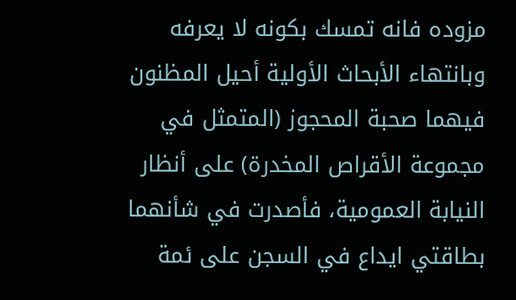مزوده فانه تمسك بكونه لا يعرفه وبانتهاء الأبحاث الأولية أحيل المظنون فيهما صحبة المحجوز (المتمثل في مجموعة الأقراص المخدرة) على أنظار النيابة العمومية، فأصدرت في شأنهما بطاقتي ايداع في السجن على ئمة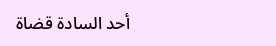أحد السادة قضاة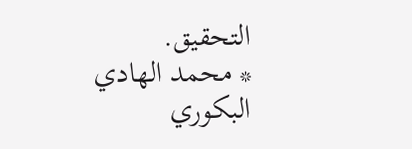التحقيق.
* محمد الهادي البكوري